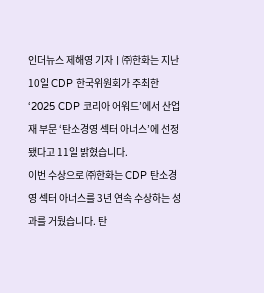인더뉴스 제해영 기자ㅣ㈜한화는 지난 10일 CDP 한국위원회가 주최한 ‘2025 CDP 코리아 어워드’에서 산업재 부문 ‘탄소경영 섹터 아너스’에 선정됐다고 11일 밝혔습니다.
이번 수상으로 ㈜한화는 CDP 탄소경영 섹터 아너스를 3년 연속 수상하는 성과를 거뒀습니다. 탄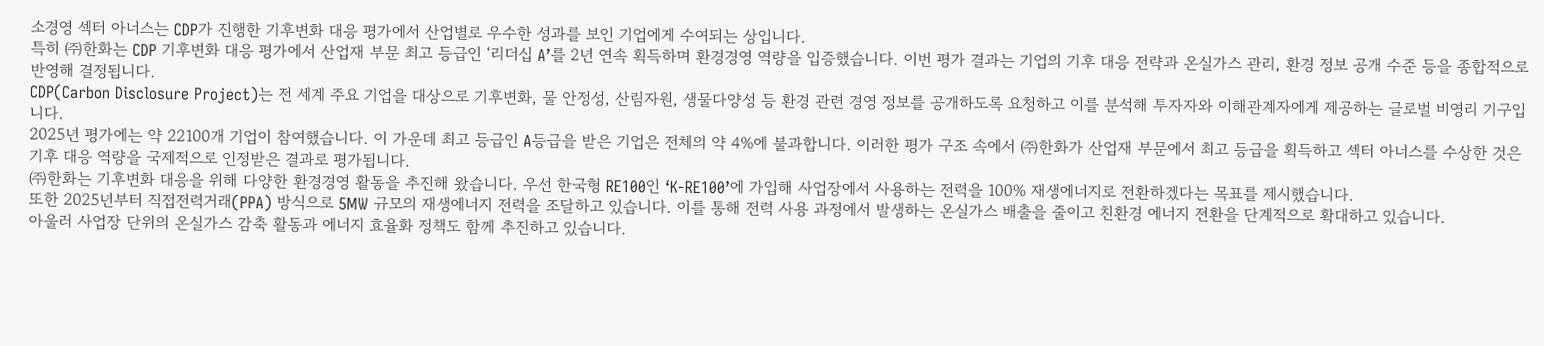소경영 섹터 아너스는 CDP가 진행한 기후변화 대응 평가에서 산업별로 우수한 성과를 보인 기업에게 수여되는 상입니다.
특히 ㈜한화는 CDP 기후변화 대응 평가에서 산업재 부문 최고 등급인 ‘리더십 A’를 2년 연속 획득하며 환경경영 역량을 입증했습니다. 이번 평가 결과는 기업의 기후 대응 전략과 온실가스 관리, 환경 정보 공개 수준 등을 종합적으로 반영해 결정됩니다.
CDP(Carbon Disclosure Project)는 전 세계 주요 기업을 대상으로 기후변화, 물 안정성, 산림자원, 생물다양성 등 환경 관련 경영 정보를 공개하도록 요청하고 이를 분석해 투자자와 이해관계자에게 제공하는 글로벌 비영리 기구입니다.
2025년 평가에는 약 22100개 기업이 참여했습니다. 이 가운데 최고 등급인 A등급을 받은 기업은 전체의 약 4%에 불과합니다. 이러한 평가 구조 속에서 ㈜한화가 산업재 부문에서 최고 등급을 획득하고 섹터 아너스를 수상한 것은 기후 대응 역량을 국제적으로 인정받은 결과로 평가됩니다.
㈜한화는 기후변화 대응을 위해 다양한 환경경영 활동을 추진해 왔습니다. 우선 한국형 RE100인 ‘K-RE100’에 가입해 사업장에서 사용하는 전력을 100% 재생에너지로 전환하겠다는 목표를 제시했습니다.
또한 2025년부터 직접전력거래(PPA) 방식으로 5MW 규모의 재생에너지 전력을 조달하고 있습니다. 이를 통해 전력 사용 과정에서 발생하는 온실가스 배출을 줄이고 친환경 에너지 전환을 단계적으로 확대하고 있습니다.
아울러 사업장 단위의 온실가스 감축 활동과 에너지 효율화 정책도 함께 추진하고 있습니다.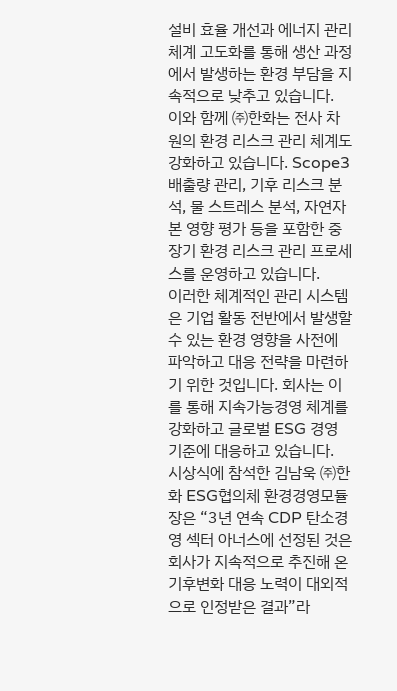설비 효율 개선과 에너지 관리 체계 고도화를 통해 생산 과정에서 발생하는 환경 부담을 지속적으로 낮추고 있습니다.
이와 함께 ㈜한화는 전사 차원의 환경 리스크 관리 체계도 강화하고 있습니다. Scope3 배출량 관리, 기후 리스크 분석, 물 스트레스 분석, 자연자본 영향 평가 등을 포함한 중장기 환경 리스크 관리 프로세스를 운영하고 있습니다.
이러한 체계적인 관리 시스템은 기업 활동 전반에서 발생할 수 있는 환경 영향을 사전에 파악하고 대응 전략을 마련하기 위한 것입니다. 회사는 이를 통해 지속가능경영 체계를 강화하고 글로벌 ESG 경영 기준에 대응하고 있습니다.
시상식에 참석한 김남욱 ㈜한화 ESG협의체 환경경영모듈장은 “3년 연속 CDP 탄소경영 섹터 아너스에 선정된 것은 회사가 지속적으로 추진해 온 기후변화 대응 노력이 대외적으로 인정받은 결과”라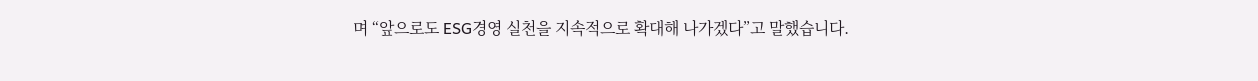며 “앞으로도 ESG경영 실천을 지속적으로 확대해 나가겠다”고 말했습니다.